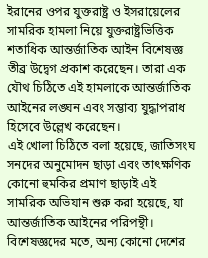ইরানের ওপর যুক্তরাষ্ট্র ও ইসরায়েলের সামরিক হামলা নিয়ে যুক্তরাষ্ট্রভিত্তিক শতাধিক আন্তর্জাতিক আইন বিশেষজ্ঞ তীব্র উদ্বেগ প্রকাশ করেছেন। তারা এক যৌথ চিঠিতে এই হামলাকে আন্তর্জাতিক আইনের লঙ্ঘন এবং সম্ভাব্য যুদ্ধাপরাধ হিসেবে উল্লেখ করেছেন।
এই খোলা চিঠিতে বলা হয়েছে, জাতিসংঘ সনদের অনুমোদন ছাড়া এবং তাৎক্ষণিক কোনো হুমকির প্রমাণ ছাড়াই এই সামরিক অভিযান শুরু করা হয়েছে, যা আন্তর্জাতিক আইনের পরিপন্থী।
বিশেষজ্ঞদের মতে, অন্য কোনো দেশের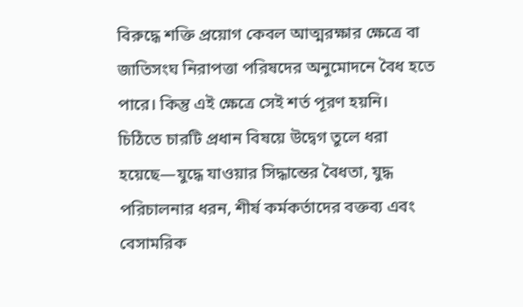বিরুদ্ধে শক্তি প্রয়োগ কেবল আত্মরক্ষার ক্ষেত্রে বা জাতিসংঘ নিরাপত্তা পরিষদের অনুমোদনে বৈধ হতে পারে। কিন্তু এই ক্ষেত্রে সেই শর্ত পূরণ হয়নি।
চিঠিতে চারটি প্রধান বিষয়ে উদ্বেগ তুলে ধরা হয়েছে—যুদ্ধে যাওয়ার সিদ্ধান্তের বৈধতা, যুদ্ধ পরিচালনার ধরন, শীর্ষ কর্মকর্তাদের বক্তব্য এবং বেসামরিক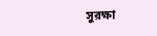সুরক্ষা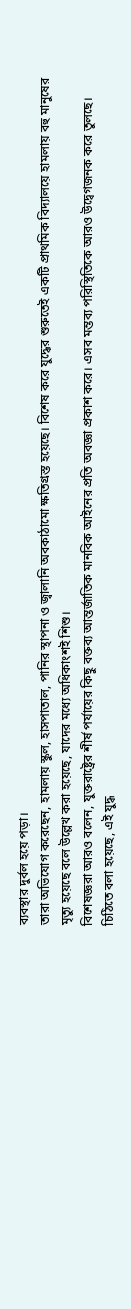ব্যবস্থার দুর্বল হয়ে পড়া।
তারা অভিযোগ করেছেন, হামলায় স্কুল, হাসপাতাল, পানির স্থাপনা ও জ্বালানি অবকাঠামো ক্ষতিগ্রস্ত হয়েছে। বিশেষ করে যুদ্ধের শুরুতেই একটি প্রাথমিক বিদ্যালয়ে হামলায় বহু মানুষের মৃত্যু হয়েছে বলে উল্লেখ করা হয়েছে, যাদের মধ্যে অধিকাংশই শিশু।
বিশেষজ্ঞরা আরও বলেন, যুক্তরাষ্ট্রের শীর্ষ পর্যায়ের কিছু বক্তব্য আন্তর্জাতিক মানবিক আইনের প্রতি অবজ্ঞা প্রকাশ করে। এসব মন্তব্য পরিস্থিতিকে আরও উদ্বেগজনক করে তুলছে।
চিঠিতে বলা হয়েছে, এই যুদ্ধ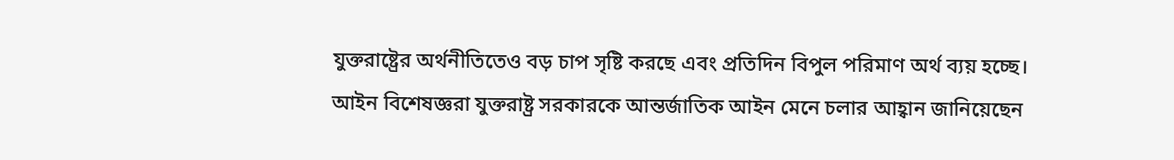যুক্তরাষ্ট্রের অর্থনীতিতেও বড় চাপ সৃষ্টি করছে এবং প্রতিদিন বিপুল পরিমাণ অর্থ ব্যয় হচ্ছে।
আইন বিশেষজ্ঞরা যুক্তরাষ্ট্র সরকারকে আন্তর্জাতিক আইন মেনে চলার আহ্বান জানিয়েছেন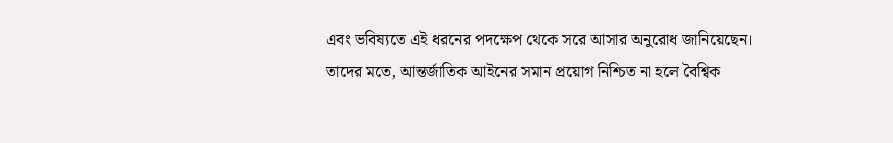এবং ভবিষ্যতে এই ধরনের পদক্ষেপ থেকে সরে আসার অনুরোধ জানিয়েছেন।
তাদের মতে, আন্তর্জাতিক আইনের সমান প্রয়োগ নিশ্চিত না হলে বৈশ্বিক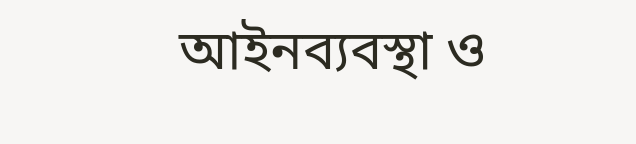আইনব্যবস্থা ও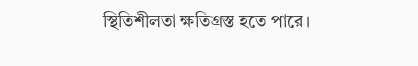স্থিতিশীলতা ক্ষতিগ্রস্ত হতে পারে।